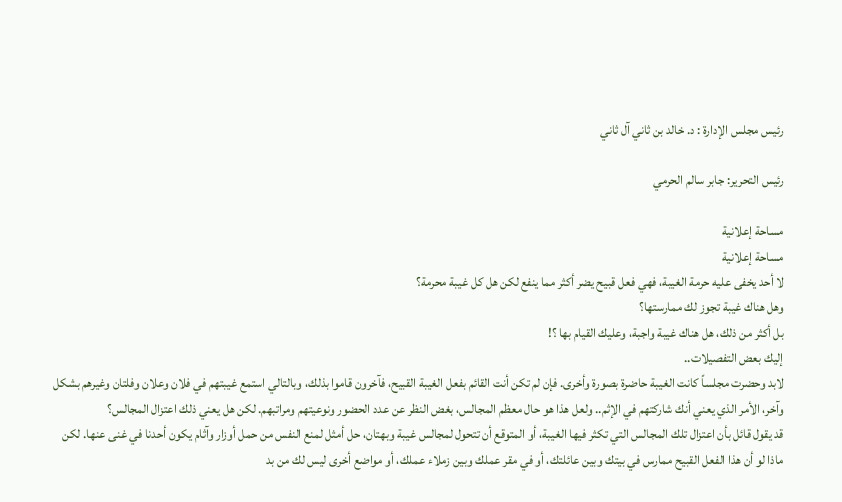رئيس مجلس الإدارة : د. خالد بن ثاني آل ثاني

رئيس التحرير: جابر سالم الحرمي

مساحة إعلانية
مساحة إعلانية
لا أحد يخفى عليه حرمة الغيبة، فهي فعل قبيح يضر أكثر مما ينفع لكن هل كل غيبة محرمة؟
وهل هناك غيبة تجوز لك ممارستها؟
بل أكثر من ذلك، هل هناك غيبة واجبة، وعليك القيام بها ؟!
إليك بعض التفصيلات..
لابد وحضرت مجلساً كانت الغيبة حاضرة بصورة وأخرى. فإن لم تكن أنت القائم بفعل الغيبة القبيح، فآخرون قاموا بذلك، وبالتالي استمع غيبتهم في فلان وعلان وفلتان وغيرهم بشكل وآخر، الأمر الذي يعني أنك شاركتهم في الإثم.. ولعل هذا هو حال معظم المجالس، بغض النظر عن عدد الحضور ونوعيتهم ومراتبهم. لكن هل يعني ذلك اعتزال المجالس؟
قد يقول قائل بأن اعتزال تلك المجالس التي تكثر فيها الغيبة، أو المتوقع أن تتحول لمجالس غيبة وبهتان، حل أمثل لمنع النفس من حمل أوزار وآثام يكون أحدنا في غنى عنها. لكن ماذا لو أن هذا الفعل القبيح ممارس في بيتك وبين عائلتك، أو في مقر عملك وبين زملاء عملك، أو مواضع أخرى ليس لك من بد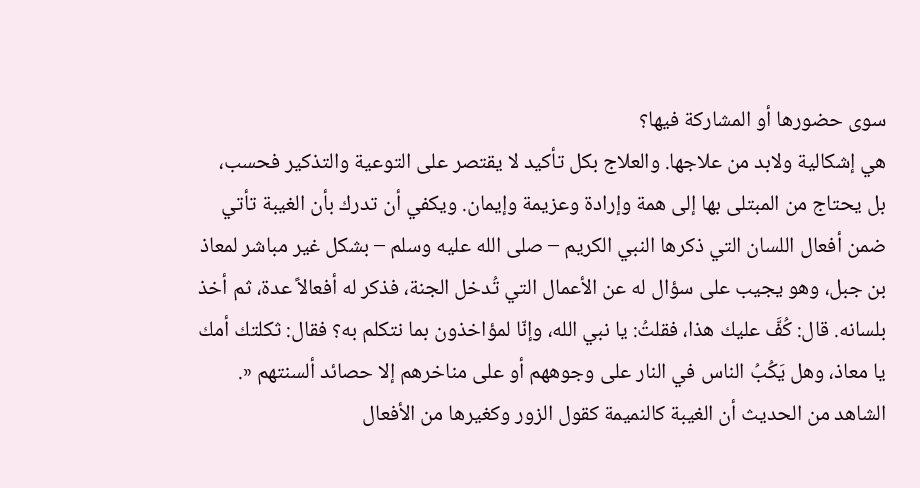سوى حضورها أو المشاركة فيها؟
هي إشكالية ولابد من علاجها. والعلاج بكل تأكيد لا يقتصر على التوعية والتذكير فحسب، بل يحتاج من المبتلى بها إلى همة وإرادة وعزيمة وإيمان. ويكفي أن تدرك بأن الغيبة تأتي ضمن أفعال اللسان التي ذكرها النبي الكريم – صلى الله عليه وسلم – بشكل غير مباشر لمعاذ بن جبل، وهو يجيب على سؤال له عن الأعمال التي تُدخل الجنة، فذكر له أفعالاً عدة، ثم أخذ بلسانه. قال: كُفَّ عليك هذا، فقلتُ: يا نبي الله، وإنّا لمؤاخذون بما نتكلم به؟ فقال: ثكلتك أمك يا معاذ، وهل يَكُبُ الناس في النار على وجوههم أو على مناخرهم إلا حصائد ألسنتهم «.
الشاهد من الحديث أن الغيبة كالنميمة كقول الزور وكغيرها من الأفعال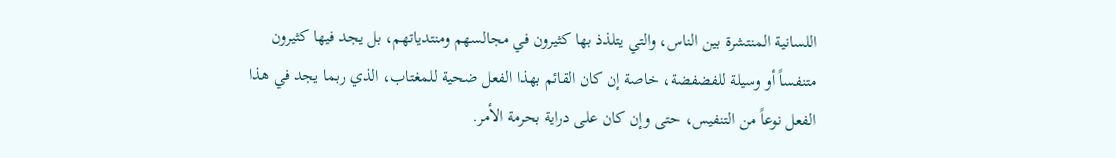اللسانية المنتشرة بين الناس، والتي يتلذذ بها كثيرون في مجالسهم ومنتدياتهم، بل يجد فيها كثيرون متنفساً أو وسيلة للفضفضة، خاصة إن كان القائم بهذا الفعل ضحية للمغتاب، الذي ربما يجد في هذا الفعل نوعاً من التنفيس، حتى وإن كان على دراية بحرمة الأمر.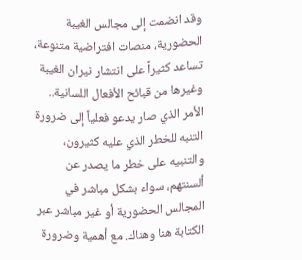وقد انضمت إلى مجالس الغيبة الحضورية، منصات افتراضية متنوعة، تساعد كثيراً على انتشار نيران الغيبة وغيرها من قبائح الأفعال اللسانية.. الأمر الذي صار يدعو فعلياً إلى ضرورة التنبه للخطر الذي عليه كثيرون، والتنبيه على خطر ما يصدر عن ألسنتهم، سواء بشكل مباشر في المجالس الحضورية أو غير مباشر عبر الكتابة هنا وهناك. مع أهمية وضرورة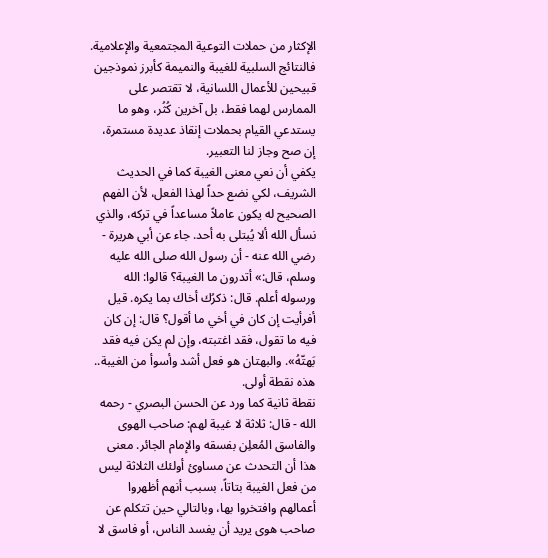الإكثار من حملات التوعية المجتمعية والإعلامية. فالنتائج السلبية للغيبة والنميمة كأبرز نموذجين قبيحين للأعمال اللسانية، لا تقتصر على الممارس لهما فقط، بل آخرين كُثُر، وهو ما يستدعي القيام بحملات إنقاذ عديدة مستمرة، إن صح وجاز لنا التعبير.
يكفي أن نعي معنى الغيبة كما في الحديث الشريف، لكي نضع حداً لهذا الفعل، لأن الفهم الصحيح له يكون عاملاً مساعداً في تركه، والذي نسأل الله ألا يُبتلى به أحد. جاء عن أبي هريرة - رضي الله عنه - أن رسول الله صلى الله عليه وسلم، قال:» أتدرون ما الغيبة؟ قالوا: الله ورسوله أعلم. قال: ذكرُك أخاك بما يكره. قيل أفرأيت إن كان في أخي ما أقول؟ قال: إن كان فيه ما تقول، فقد اغتبته، وإن لم يكن فيه فقد بَهتّهُ». والبهتان هو فعل أشد وأسوأ من الغيبة.. هذه نقطة أولى.
نقطة ثانية كما ورد عن الحسن البصري - رحمه الله - قال: ثلاثة لا غيبة لهم: صاحب الهوى والفاسق المُعلِن بفسقه والإمام الجائر. معنى هذا أن التحدث عن مساوئ أولئك الثلاثة ليس من فعل الغيبة بتاتاً، بسبب أنهم أظهروا أعمالهم وافتخروا بها، وبالتالي حين تتكلم عن صاحب هوى يريد أن يفسد الناس، أو فاسق لا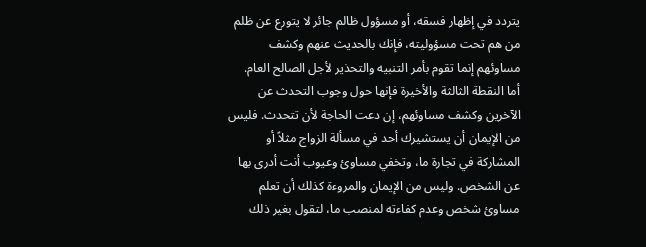يتردد في إظهار فسقه، أو مسؤول ظالم جائر لا يتورع عن ظلم من هم تحت مسؤوليته، فإنك بالحديث عنهم وكشف مساوئهم إنما تقوم بأمر التنبيه والتحذير لأجل الصالح العام.
أما النقطة الثالثة والأخيرة فإنها حول وجوب التحدث عن الآخرين وكشف مساوئهم، إن دعت الحاجة لأن تتحدث. فليس من الإيمان أن يستشيرك أحد في مسألة الزواج مثلاً أو المشاركة في تجارة ما، وتخفي مساوئ وعيوب أنت أدرى بها عن الشخص. وليس من الإيمان والمروءة كذلك أن تعلم مساوئ شخص وعدم كفاءته لمنصب ما، لتقول بغير ذلك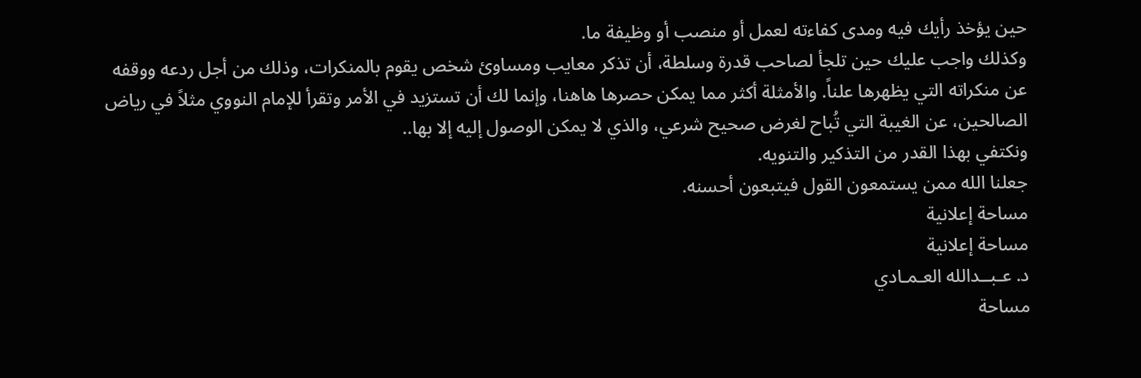حين يؤخذ رأيك فيه ومدى كفاءته لعمل أو منصب أو وظيفة ما.
وكذلك واجب عليك حين تلجأ لصاحب قدرة وسلطة، أن تذكر معايب ومساوئ شخص يقوم بالمنكرات، وذلك من أجل ردعه ووقفه عن منكراته التي يظهرها علناً. والأمثلة أكثر مما يمكن حصرها هاهنا، وإنما لك أن تستزيد في الأمر وتقرأ للإمام النووي مثلاً في رياض الصالحين، عن الغيبة التي تُباح لغرض صحيح شرعي، والذي لا يمكن الوصول إليه إلا بها..
ونكتفي بهذا القدر من التذكير والتنويه.
جعلنا الله ممن يستمعون القول فيتبعون أحسنه.
مساحة إعلانية
مساحة إعلانية
د. عـبــدالله العـمـادي
مساحة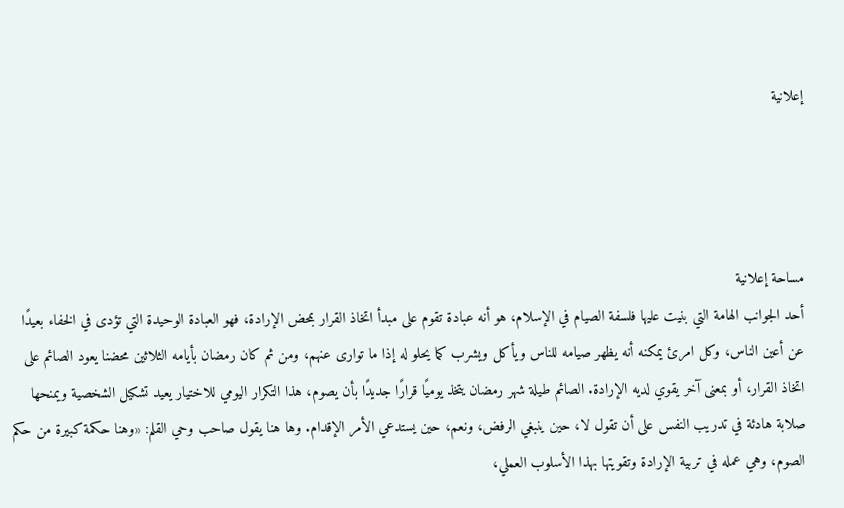إعلانية




مساحة إعلانية
أحد الجوانب الهامة التي بنيت عليها فلسفة الصيام في الإسلام، هو أنه عبادة تقوم على مبدأ اتخاذ القرار بمحض الإرادة، فهو العبادة الوحيدة التي تؤدى في الخفاء بعيدًا عن أعين الناس، وكل امرئ يمكنه أنه يظهر صيامه للناس ويأكل ويشرب كما يحلو له إذا ما توارى عنهم، ومن ثم كان رمضان بأيامه الثلاثين محضنا يعود الصائم على اتخاذ القرار، أو بمعنى آخر يقوي لديه الإرادة. الصائم طيلة شهر رمضان يتخذ يوميًا قرارًا جديدًا بأن يصوم، هذا التكرار اليومي للاختيار يعيد تشكيل الشخصية ويمنحها صلابة هادئة في تدريب النفس على أن تقول لا، حين ينبغي الرفض، ونعم، حين يستدعي الأمر الإقدام. وها هنا يقول صاحب وحي القلم: «وهنا حكمة كبيرة من حكم الصوم، وهي عمله في تربية الإرادة وتقويتها بهذا الأسلوب العملي،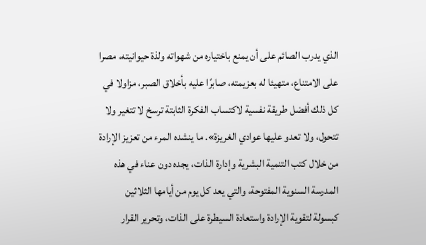الذي يدرب الصائم على أن يمنع باختياره من شهواته ولذة حيوانيته، مصرا على الامتناع، متهيئا له بعزيمته، صابرًا عليه بأخلاق الصبر، مزاولا في كل ذلك أفضل طريقة نفسية لاكتساب الفكرة الثابتة ترسخ لا تتغير ولا تتحول، ولا تعدو عليها عوادي الغريزة». ما ينشده المرء من تعزيز الإرادة من خلال كتب التنمية البشرية وإدارة الذات، يجده دون عناء في هذه المدرسة السنوية المفتوحة، والتي يعد كل يوم من أيامها الثلاثين كبسولة لتقوية الإرادة واستعادة السيطرة على الذات، وتحرير القرار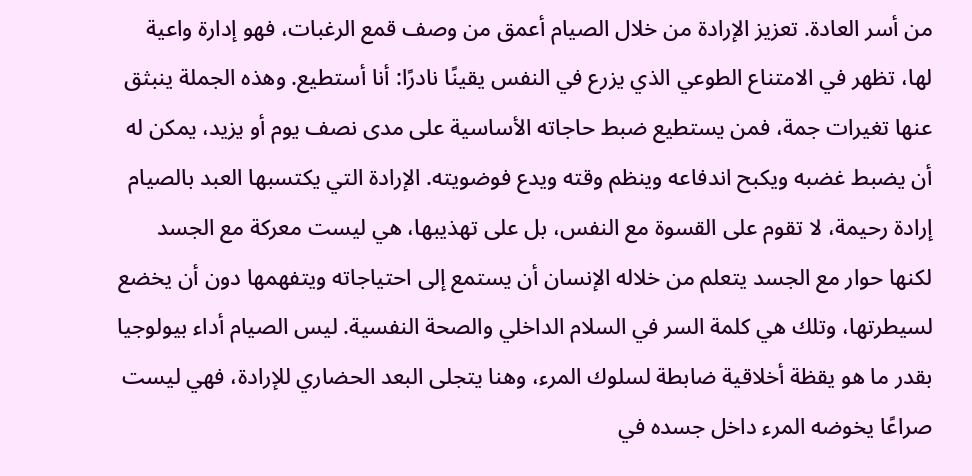من أسر العادة. تعزيز الإرادة من خلال الصيام أعمق من وصف قمع الرغبات، فهو إدارة واعية لها، تظهر في الامتناع الطوعي الذي يزرع في النفس يقينًا نادرًا: أنا أستطيع. وهذه الجملة ينبثق عنها تغيرات جمة، فمن يستطيع ضبط حاجاته الأساسية على مدى نصف يوم أو يزيد، يمكن له أن يضبط غضبه ويكبح اندفاعه وينظم وقته ويدع فوضويته. الإرادة التي يكتسبها العبد بالصيام إرادة رحيمة، لا تقوم على القسوة مع النفس، بل على تهذيبها، هي ليست معركة مع الجسد لكنها حوار مع الجسد يتعلم من خلاله الإنسان أن يستمع إلى احتياجاته ويتفهمها دون أن يخضع لسيطرتها، وتلك هي كلمة السر في السلام الداخلي والصحة النفسية. ليس الصيام أداء بيولوجيا بقدر ما هو يقظة أخلاقية ضابطة لسلوك المرء، وهنا يتجلى البعد الحضاري للإرادة، فهي ليست صراعًا يخوضه المرء داخل جسده في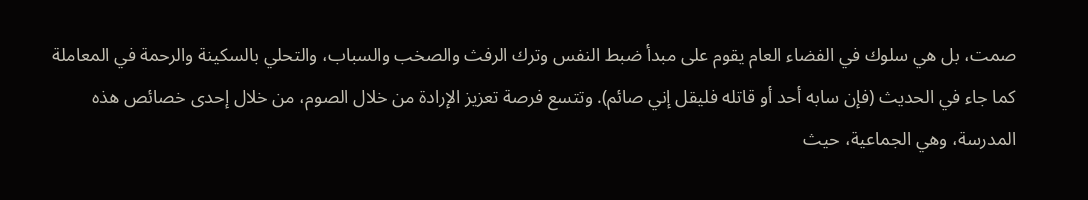صمت، بل هي سلوك في الفضاء العام يقوم على مبدأ ضبط النفس وترك الرفث والصخب والسباب، والتحلي بالسكينة والرحمة في المعاملة كما جاء في الحديث (فإن سابه أحد أو قاتله فليقل إني صائم). وتتسع فرصة تعزيز الإرادة من خلال الصوم، من خلال إحدى خصائص هذه المدرسة، وهي الجماعية، حيث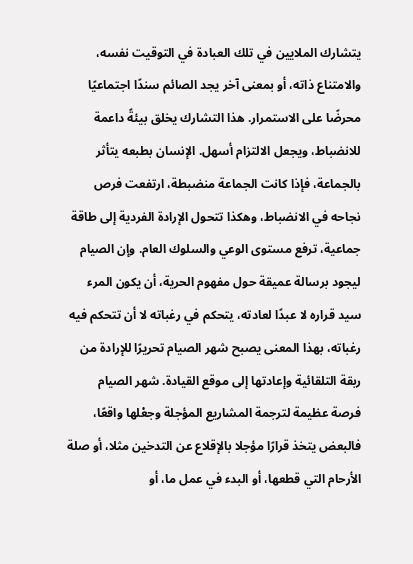يتشارك الملايين في تلك العبادة في التوقيت نفسه، والامتناع ذاته، أو بمعنى آخر يجد الصائم سندًا اجتماعيًا محرضًا على الاستمرار. هذا التشارك يخلق بيئةً داعمة للانضباط، ويجعل الالتزام أسهل. الإنسان بطبعه يتأثر بالجماعة، فإذا كانت الجماعة منضبطة، ارتفعت فرص نجاحه في الانضباط، وهكذا تتحول الإرادة الفردية إلى طاقة جماعية، ترفع مستوى الوعي والسلوك العام. وإن الصيام ليجود برسالة عميقة حول مفهوم الحرية، أن يكون المرء سيد قراره لا عبدًا لعادته، يتحكم في رغباته لا أن تتحكم فيه رغباته، بهذا المعنى يصبح شهر الصيام تحريرًا للإرادة من ربقة التلقائية وإعادتها إلى موقع القيادة. شهر الصيام فرصة عظيمة لترجمة المشاريع المؤجلة وجعْلها واقعًا، فالبعض يتخذ قرارًا مؤجلا بالإقلاع عن التدخين مثلا، أو صلة الأرحام التي قطعها، أو البدء في عمل ما، أو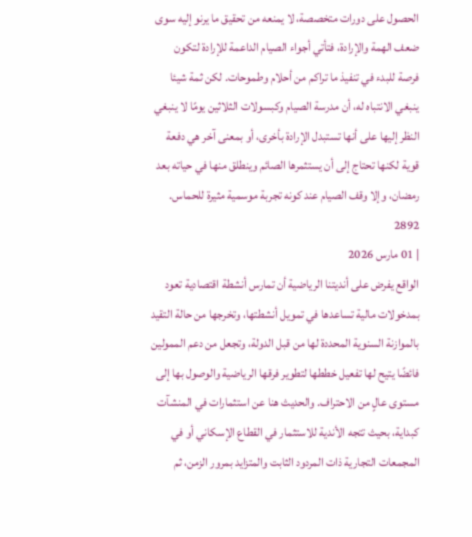الحصول على دورات متخصصة، لا يمنعه من تحقيق ما يرنو إليه سوى ضعف الهمة والإرادة، فتأتي أجواء الصيام الداعمة للإرادة لتكون فرصة للبدء في تنفيذ ما تراكم من أحلام وطموحات. لكن ثمة شيئا ينبغي الانتباه له، أن مدرسة الصيام وكبسولات الثلاثين يومًا لا ينبغي النظر إليها على أنها تستبدل الإرادة بأخرى، أو بمعنى آخر هي دفعة قوية لكنها تحتاج إلى أن يستثمرها الصائم وينطلق منها في حياته بعد رمضان، وإلا وقف الصيام عند كونه تجربة موسمية مثيرة للحماس.
2892
| 01 مارس 2026
الواقع يفرض على أنديتنا الرياضية أن تمارس أنشطة اقتصادية تعود بمدخولات مالية تساعدها في تمويل أنشطتها، وتخرجها من حالة التقيد بالموازنة السنوية المحددة لها من قبل الدولة، وتجعل من دعم الممولين فائضًا يتيح لها تفعيل خططها لتطوير فرقها الرياضية والوصول بها إلى مستوى عالٍ من الاحتراف. والحديث هنا عن استثمارات في المنشآت كبداية، بحيث تتجه الأندية للاستثمار في القطاع الإسكاني أو في المجمعات التجارية ذات المردود الثابت والمتزايد بمرور الزمن، ثم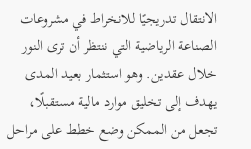الانتقال تدريجيًا للانخراط في مشروعات الصناعة الرياضية التي ننتظر أن ترى النور خلال عقدين. وهو استثمار بعيد المدى يهدف إلى تخليق موارد مالية مستقبلًا، تجعل من الممكن وضع خطط على مراحل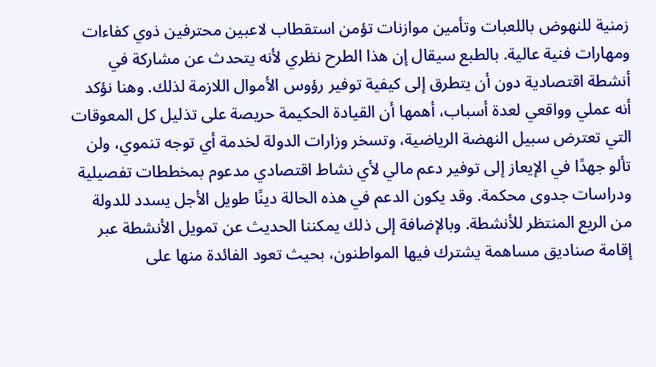زمنية للنهوض باللعبات وتأمين موازنات تؤمن استقطاب لاعبين محترفين ذوي كفاءات ومهارات فنية عالية. بالطبع سيقال إن هذا الطرح نظري لأنه يتحدث عن مشاركة في أنشطة اقتصادية دون أن يتطرق إلى كيفية توفير رؤوس الأموال اللازمة لذلك. وهنا نؤكد أنه عملي وواقعي لعدة أسباب، أهمها أن القيادة الحكيمة حريصة على تذليل كل المعوقات التي تعترض سبيل النهضة الرياضية، وتسخر وزارات الدولة لخدمة أي توجه تنموي، ولن تألو جهدًا في الإيعاز إلى توفير دعم مالي لأي نشاط اقتصادي مدعوم بمخططات تفصيلية ودراسات جدوى محكمة. وقد يكون الدعم في هذه الحالة دينًا طويل الأجل يسدد للدولة من الريع المنتظر للأنشطة. وبالإضافة إلى ذلك يمكننا الحديث عن تمويل الأنشطة عبر إقامة صناديق مساهمة يشترك فيها المواطنون، بحيث تعود الفائدة منها على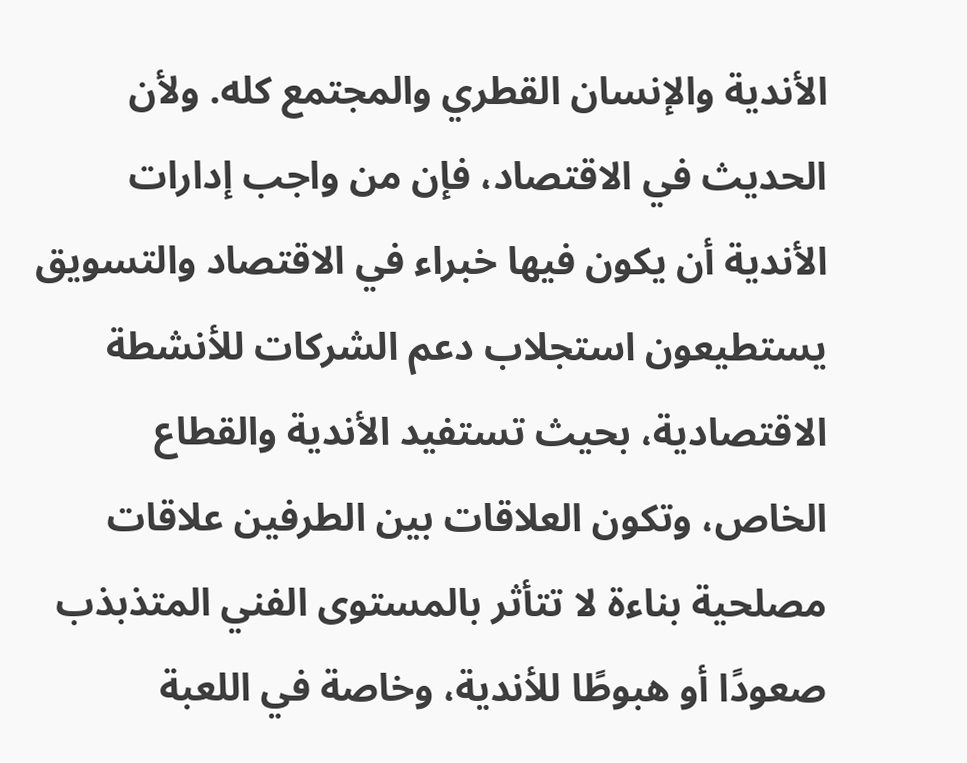الأندية والإنسان القطري والمجتمع كله. ولأن الحديث في الاقتصاد، فإن من واجب إدارات الأندية أن يكون فيها خبراء في الاقتصاد والتسويق يستطيعون استجلاب دعم الشركات للأنشطة الاقتصادية، بحيث تستفيد الأندية والقطاع الخاص، وتكون العلاقات بين الطرفين علاقات مصلحية بناءة لا تتأثر بالمستوى الفني المتذبذب صعودًا أو هبوطًا للأندية، وخاصة في اللعبة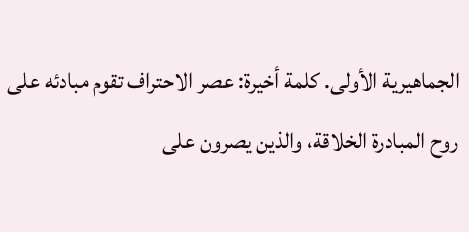الجماهيرية الأولى. كلمة أخيرة: عصر الاحتراف تقوم مبادئه على روح المبادرة الخلاقة، والذين يصرون على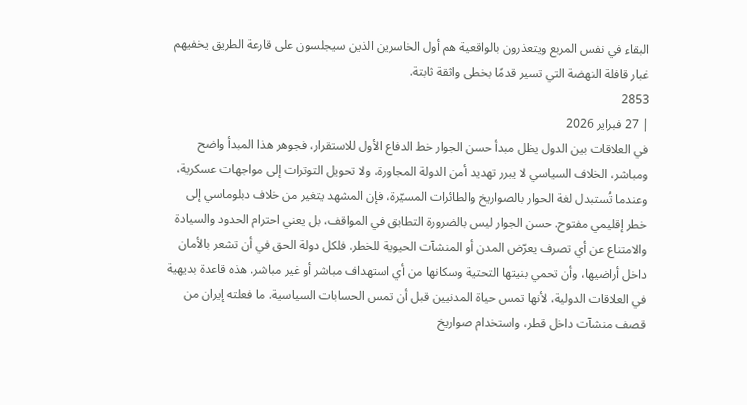البقاء في نفس المربع ويتعذرون بالواقعية هم أول الخاسرين الذين سيجلسون على قارعة الطريق يخفيهم غبار قافلة النهضة التي تسير قدمًا بخطى واثقة ثابتة.
2853
| 27 فبراير 2026
في العلاقات بين الدول يظل مبدأ حسن الجوار خط الدفاع الأول للاستقرار، فجوهر هذا المبدأ واضح ومباشر، الخلاف السياسي لا يبرر تهديد أمن الدولة المجاورة، ولا تحويل التوترات إلى مواجهات عسكرية، وعندما تُستبدل لغة الحوار بالصواريخ والطائرات المسيّرة، فإن المشهد يتغير من خلاف دبلوماسي إلى خطر إقليمي مفتوح. حسن الجوار ليس بالضرورة التطابق في المواقف، بل يعني احترام الحدود والسيادة والامتناع عن أي تصرف يعرّض المدن أو المنشآت الحيوية للخطر. فلكل دولة الحق في أن تشعر بالأمان داخل أراضيها، وأن تحمي بنيتها التحتية وسكانها من أي استهداف مباشر أو غير مباشر. هذه قاعدة بديهية في العلاقات الدولية، لأنها تمس حياة المدنيين قبل أن تمس الحسابات السياسية. ما فعلته إيران من قصف منشآت داخل قطر، واستخدام صواريخ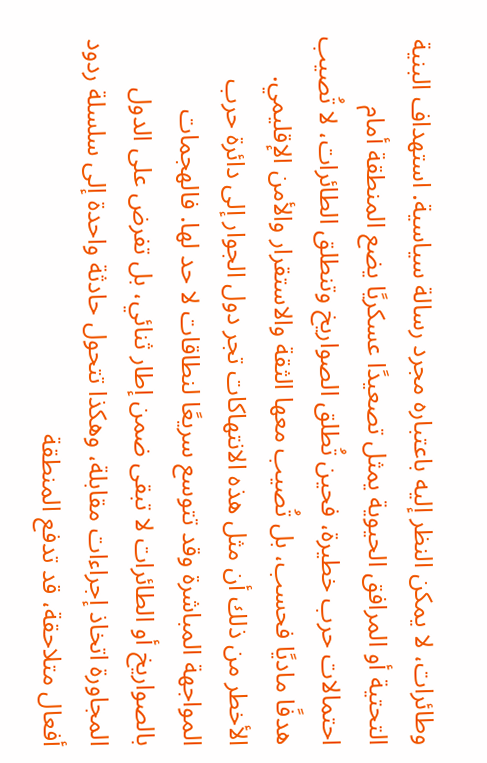وطائرات، لا يمكن النظر إليه باعتباره مجرد رسالة سياسية. استهداف البنية التحتية أو المرافق الحيوية يمثل تصعيدًا عسكريًا يضع المنطقة أمام احتمالات حرب خطيرة، فحين تُطلق الصواريخ وتنطلق الطائرات، لا تُصيب هدفًا ماديًا فحسب، بل تُصيب معها الثقة والاستقرار والأمن الإقليمي. الأخطر من ذلك أن مثل هذه الانتهاكات تجر دول الجوار إلى دائرة حرب المواجهة المباشرة وقد تتوسع سريعًا لنطاقات لا حد لها. فالهجمات بالصواريخ أو الطائرات لا تبقى ضمن إطار ثنائي، بل تفرض على الدول المجاورة اتخاذ إجراءات مقابلة، وهكذا تتحول حادثة واحدة إلى سلسلة ردود أفعال متلاحقة، قد تدفع المنطقة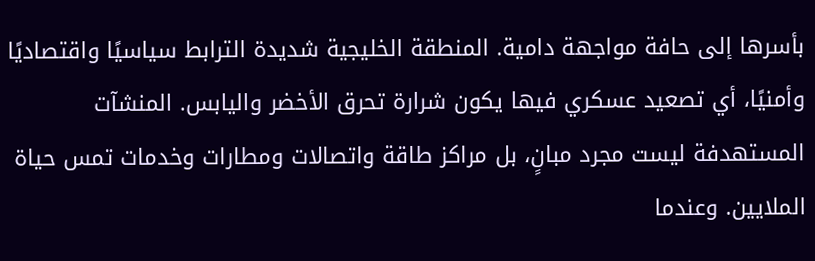بأسرها إلى حافة مواجهة دامية. المنطقة الخليجية شديدة الترابط سياسيًا واقتصاديًا وأمنيًا، أي تصعيد عسكري فيها يكون شرارة تحرق الأخضر واليابس. المنشآت المستهدفة ليست مجرد مبانٍ، بل مراكز طاقة واتصالات ومطارات وخدمات تمس حياة الملايين. وعندما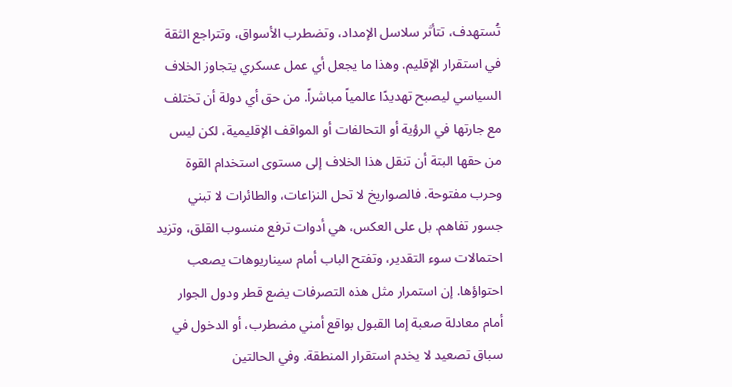تُستهدف، تتأثر سلاسل الإمداد، وتضطرب الأسواق، وتتراجع الثقة في استقرار الإقليم. وهذا ما يجعل أي عمل عسكري يتجاوز الخلاف السياسي ليصبح تهديدًا عالمياً مباشراً. من حق أي دولة أن تختلف مع جارتها في الرؤية أو التحالفات أو المواقف الإقليمية، لكن ليس من حقها البتة أن تنقل هذا الخلاف إلى مستوى استخدام القوة وحرب مفتوحة. فالصواريخ لا تحل النزاعات، والطائرات لا تبني جسور تفاهم. بل على العكس، هي أدوات ترفع منسوب القلق، وتزيد احتمالات سوء التقدير، وتفتح الباب أمام سيناريوهات يصعب احتواؤها. إن استمرار مثل هذه التصرفات يضع قطر ودول الجوار أمام معادلة صعبة إما القبول بواقع أمني مضطرب، أو الدخول في سباق تصعيد لا يخدم استقرار المنطقة. وفي الحالتين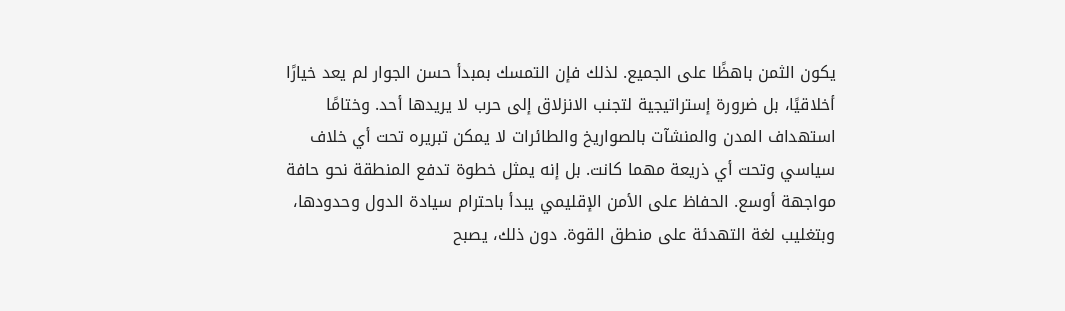يكون الثمن باهظًا على الجميع. لذلك فإن التمسك بمبدأ حسن الجوار لم يعد خيارًا أخلاقيًا، بل ضرورة إستراتيجية لتجنب الانزلاق إلى حرب لا يريدها أحد. وختامًا استهداف المدن والمنشآت بالصواريخ والطائرات لا يمكن تبريره تحت أي خلاف سياسي وتحت أي ذريعة مهما كانت. بل إنه يمثل خطوة تدفع المنطقة نحو حافة مواجهة أوسع. الحفاظ على الأمن الإقليمي يبدأ باحترام سيادة الدول وحدودها، وبتغليب لغة التهدئة على منطق القوة. دون ذلك، يصبح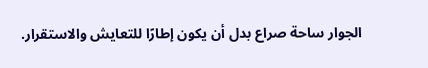الجوار ساحة صراع بدل أن يكون إطارًا للتعايش والاستقرار.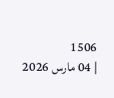1506
| 04 مارس 2026